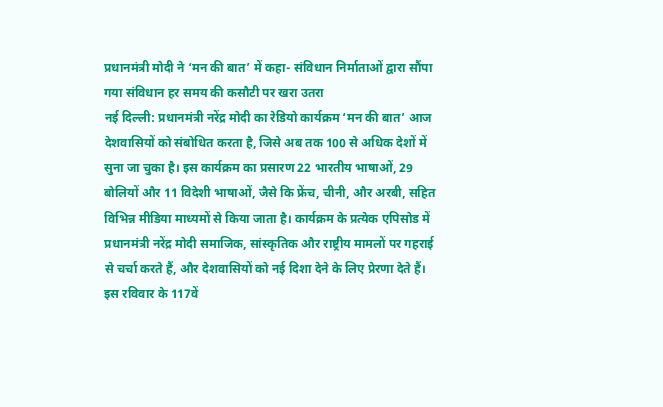प्रधानमंत्री मोदी ने ‘मन की बात’ में कहा- संविधान निर्माताओं द्वारा सौंपा गया संविधान हर समय की कसौटी पर खरा उतरा
नई दिल्ली: प्रधानमंत्री नरेंद्र मोदी का रेडियो कार्यक्रम ‘मन की बात’ आज देशवासियों को संबोधित करता है, जिसे अब तक 100 से अधिक देशों में सुना जा चुका है। इस कार्यक्रम का प्रसारण 22 भारतीय भाषाओं, 29 बोलियों और 11 विदेशी भाषाओं, जैसे कि फ्रेंच, चीनी, और अरबी, सहित विभिन्न मीडिया माध्यमों से किया जाता है। कार्यक्रम के प्रत्येक एपिसोड में प्रधानमंत्री नरेंद्र मोदी समाजिक, सांस्कृतिक और राष्ट्रीय मामलों पर गहराई से चर्चा करते हैं, और देशवासियों को नई दिशा देने के लिए प्रेरणा देते हैं।
इस रविवार के 117वें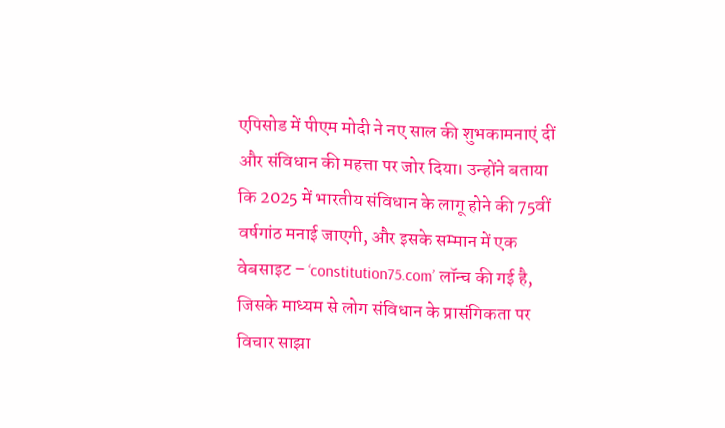एपिसोड में पीएम मोदी ने नए साल की शुभकामनाएं दीं और संविधान की महत्ता पर जोर दिया। उन्होंने बताया कि 2025 में भारतीय संविधान के लागू होने की 75वीं वर्षगांठ मनाई जाएगी, और इसके सम्मान में एक वेबसाइट – ‘constitution75.com’ लॉन्च की गई है, जिसके माध्यम से लोग संविधान के प्रासंगिकता पर विचार साझा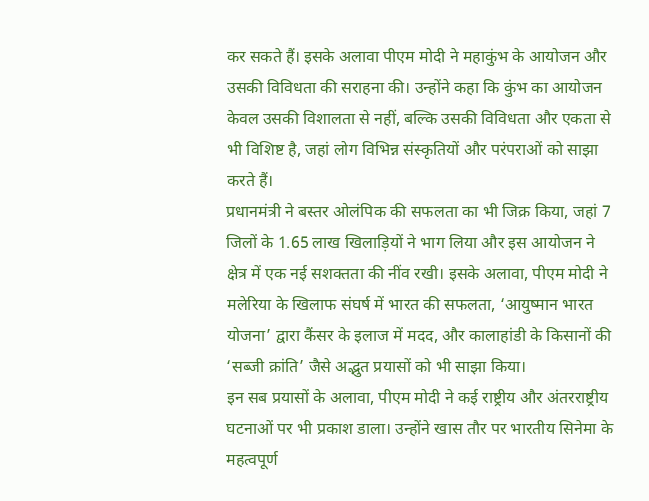कर सकते हैं। इसके अलावा पीएम मोदी ने महाकुंभ के आयोजन और उसकी विविधता की सराहना की। उन्होंने कहा कि कुंभ का आयोजन केवल उसकी विशालता से नहीं, बल्कि उसकी विविधता और एकता से भी विशिष्ट है, जहां लोग विभिन्न संस्कृतियों और परंपराओं को साझा करते हैं।
प्रधानमंत्री ने बस्तर ओलंपिक की सफलता का भी जिक्र किया, जहां 7 जिलों के 1.65 लाख खिलाड़ियों ने भाग लिया और इस आयोजन ने क्षेत्र में एक नई सशक्तता की नींव रखी। इसके अलावा, पीएम मोदी ने मलेरिया के खिलाफ संघर्ष में भारत की सफलता, ‘आयुष्मान भारत योजना’ द्वारा कैंसर के इलाज में मदद, और कालाहांडी के किसानों की ‘सब्जी क्रांति’ जैसे अद्भुत प्रयासों को भी साझा किया।
इन सब प्रयासों के अलावा, पीएम मोदी ने कई राष्ट्रीय और अंतरराष्ट्रीय घटनाओं पर भी प्रकाश डाला। उन्होंने खास तौर पर भारतीय सिनेमा के महत्वपूर्ण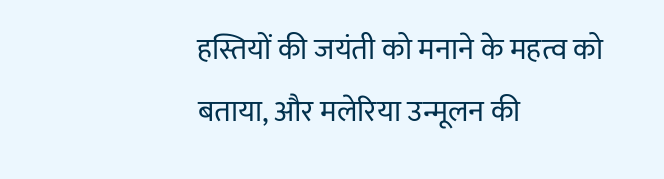हस्तियों की जयंती को मनाने के महत्व को बताया, और मलेरिया उन्मूलन की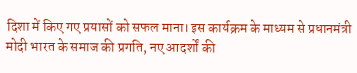दिशा में किए गए प्रयासों को सफल माना। इस कार्यक्रम के माध्यम से प्रधानमंत्री मोदी भारत के समाज की प्रगति, नए आदर्शों की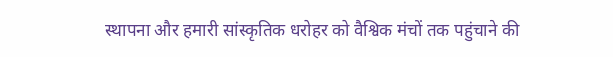स्थापना और हमारी सांस्कृतिक धरोहर को वैश्विक मंचों तक पहुंचाने की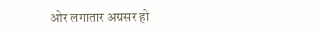ओर लगातार अग्रसर हो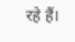रहे हैं।